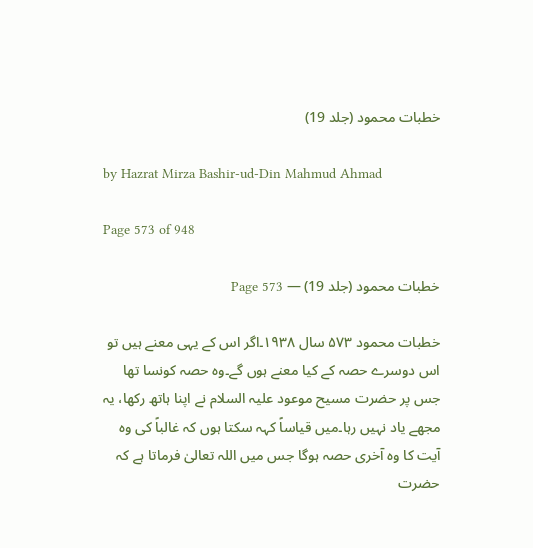خطبات محمود (جلد 19)

by Hazrat Mirza Bashir-ud-Din Mahmud Ahmad

Page 573 of 948

خطبات محمود (جلد 19) — Page 573

خطبات محمود ۵۷۳ سال ۱۹۳۸۔اگر اس کے یہی معنے ہیں تو اس دوسرے حصہ کے کیا معنے ہوں گے۔وہ حصہ کونسا تھا جس پر حضرت مسیح موعود علیہ السلام نے اپنا ہاتھ رکھا، یہ مجھے یاد نہیں رہا۔میں قیاساً کہہ سکتا ہوں کہ غالباً کی وہ آیت کا وہ آخری حصہ ہوگا جس میں اللہ تعالیٰ فرماتا ہے کہ حضرت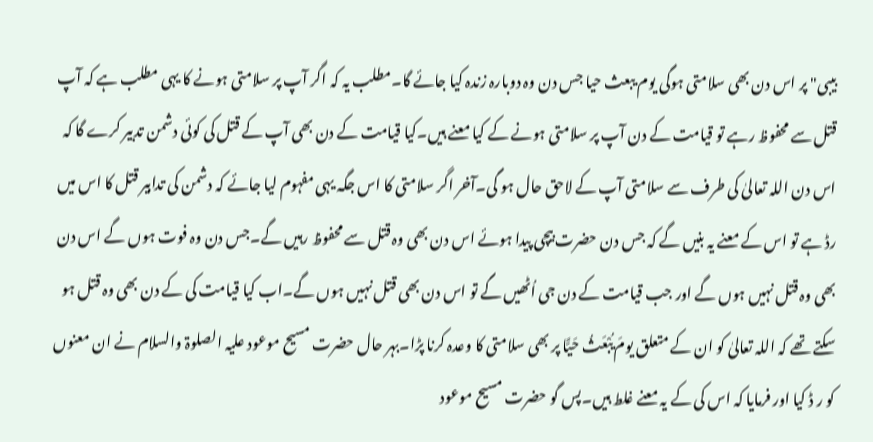بیبی" پر اس دن بھی سلامتی ہوگى يوم يبعث حیا جس دن وہ دوبارہ زندہ کیا جائے گا۔مطلب یہ کہ اگر آپ پر سلامتی ہونے کا یہی مطلب ہے کہ آپ قتل سے محفوظ رہے تو قیامت کے دن آپ پر سلامتی ہونے کے کیا معنے ہیں۔کیا قیامت کے دن بھی آپ کے قتل کی کوئی دشمن تدبیر کرے گا کہ اس دن اللہ تعالیٰ کی طرف سے سلامتی آپ کے لاحق حال ہو گی۔آخر اگر سلامتی کا اس جگہ یہی مفہوم لیا جائے کہ دشمن کی تدابیر قتل کا اس میں رڈ ہے تو اس کے معنے یہ بنیں گے کہ جس دن حضرت بیچی پیدا ہوئے اس دن بھی وہ قتل سے محفوظ رہیں گے۔جس دن وہ فوت ہوں گے اس دن بھی وہ قتل نہیں ہوں گے اور جب قیامت کے دن جی اُٹھیں گے تو اس دن بھی قتل نہیں ہوں گے۔اب کیا قیامت کی کے دن بھی وہ قتل ہو سکتے تھے کہ اللہ تعالیٰ کو ان کے متعلق یومَ يُبْعَثُ حَيًّا پر بھی سلامتی کا وعدہ کرنا پڑا۔بہر حال حضرت مسیح موعود علیہ الصلوۃ والسلام نے ان معنوں کو ر ڈ کیا اور فرمایا کہ اس کی کے یہ معنے غلط ہیں۔پس گو حضرت مسیح موعود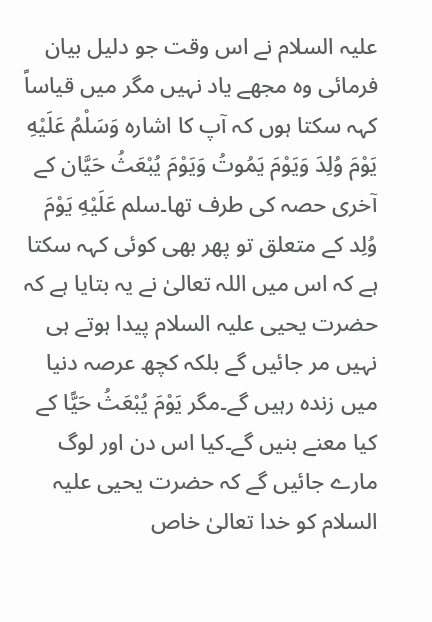علیہ السلام نے اس وقت جو دلیل بیان فرمائی وہ مجھے یاد نہیں مگر میں قیاساً کہہ سکتا ہوں کہ آپ کا اشارہ وَسَلْمُ عَلَيْهِ يَوْمَ وُلِدَ وَيَوْمَ يَمُوتُ وَيَوْمَ يُبْعَثُ حَيَّان کے آخری حصہ کی طرف تھا۔سلم عَلَيْهِ يَوْمَ وُلِد کے متعلق تو پھر بھی کوئی کہہ سکتا ہے کہ اس میں اللہ تعالیٰ نے یہ بتایا ہے کہ حضرت یحیی علیہ السلام پیدا ہوتے ہی نہیں مر جائیں گے بلکہ کچھ عرصہ دنیا میں زندہ رہیں گے۔مگر يَوْمَ يُبْعَثُ حَيًّا کے کیا معنے بنیں گے۔کیا اس دن اور لوگ مارے جائیں گے کہ حضرت یحیی علیہ السلام کو خدا تعالیٰ خاص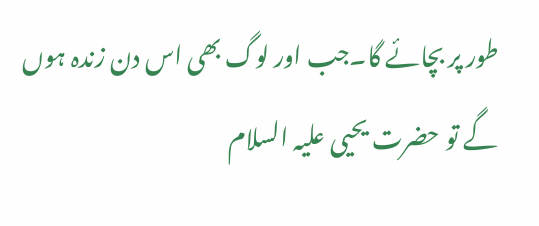طور پر بچائے گا۔جب اور لوگ بھی اس دن زندہ ہوں گے تو حضرت یحیی علیہ السلام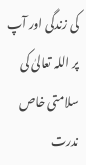کی زندگی اور آپ پر اللہ تعالیٰ کی سلامتی خاص ندرت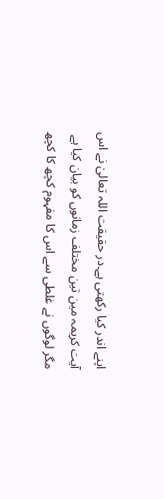اپنے اندر کیا رکھتی ہے۔در حقیقت اللہ تعالیٰ نے اس آیت کریمہ مین تین مختلف زمانوں کو بیان کیا ہے مگر لوگوں نے غلطی سے اس کا مفہوم کچھ کا کچھ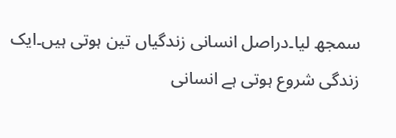سمجھ لیا۔دراصل انسانی زندگیاں تین ہوتی ہیں۔ایک زندگی شروع ہوتی ہے انسانی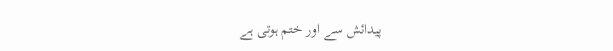پیدائش سے اور ختم ہوتی ہے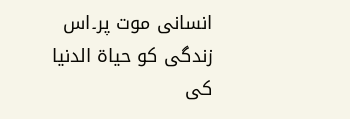انسانی موت پر۔اس زندگی کو حیاة الدنیا کی